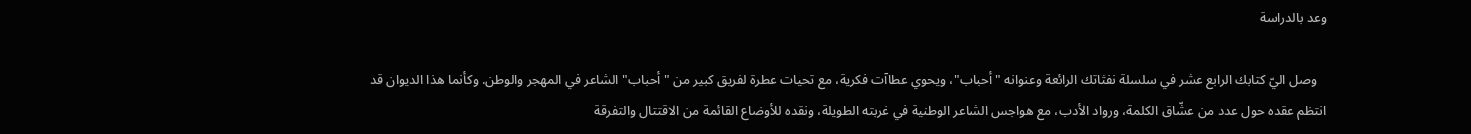وعد بالدراسة

   وصل اليّ كتابك الرابع عشر في سلسلة نفثاتك الرائعة وعنوانه "أحباب"، ويحوي عطاآت فكرية، مع تحيات عطرة لفريق كبير من "أحباب" الشاعر في المهجر والوطن. وكأنما هذا الديوان قد انتظم عقده حول عدد من عشّاق الكلمة، ورواد الأدب، مع هواجس الشاعر الوطنية في غربته الطويلة، ونقده للأوضاع القائمة من الاقتتال والتفرقة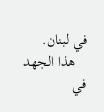في لبنان.
   هذا الجهد في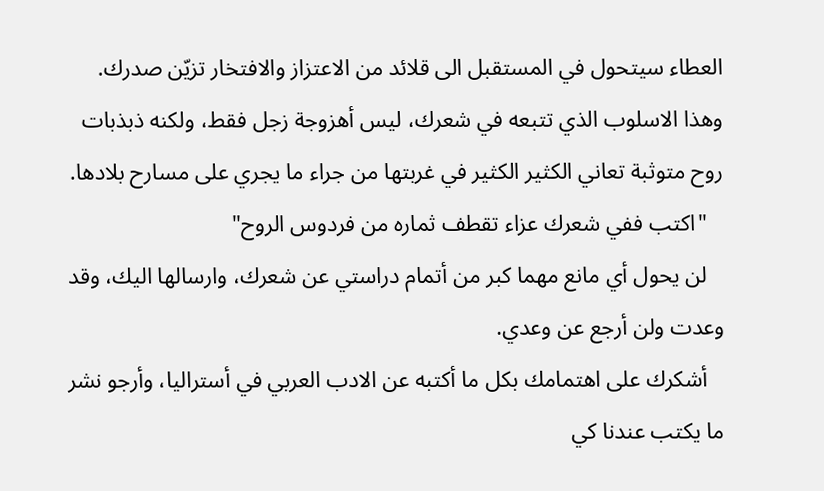العطاء سيتحول في المستقبل الى قلائد من الاعتزاز والافتخار تزيّن صدرك. وهذا الاسلوب الذي تتبعه في شعرك، ليس أهزوجة زجل فقط، ولكنه ذبذبات روح متوثبة تعاني الكثير الكثير في غربتها من جراء ما يجري على مسارح بلادها.
   "اكتب ففي شعرك عزاء تقطف ثماره من فردوس الروح"
   لن يحول أي مانع مهما كبر من أتمام دراستي عن شعرك، وارسالها اليك، وقد وعدت ولن أرجع عن وعدي.
   أشكرك على اهتمامك بكل ما أكتبه عن الادب العربي في أستراليا، وأرجو نشر ما يكتب عندنا كي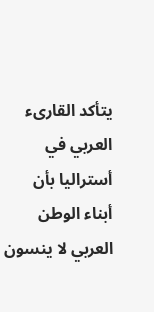يتأكد القارىء العربي في أستراليا بأن أبناء الوطن العربي لا ينسون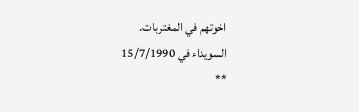اخوتهم في المغتربات.
السويداء في 15/7/1990
**